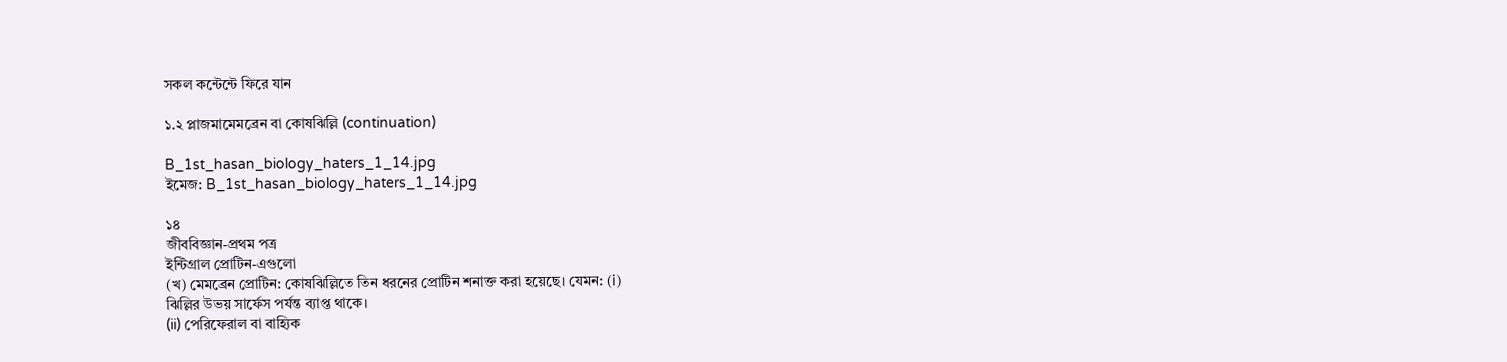সকল কন্টেন্টে ফিরে যান

১.২ প্লাজমামেমব্রেন বা কোষঝিল্লি (continuation)

B_1st_hasan_biology_haters_1_14.jpg
ইমেজ: B_1st_hasan_biology_haters_1_14.jpg

১৪
জীববিজ্ঞান-প্রথম পত্র
ইন্টিগ্রাল প্রোটিন-এগুলো
(খ) মেমব্রেন প্রোটিন: কোষঝিল্লিতে তিন ধরনের প্রোটিন শনাক্ত করা হয়েছে। যেমন: (ⅰ)
ঝিল্লির উভয় সার্ফেস পর্যন্ত ব্যাপ্ত থাকে।
(ii) পেরিফেরাল বা বাহ্যিক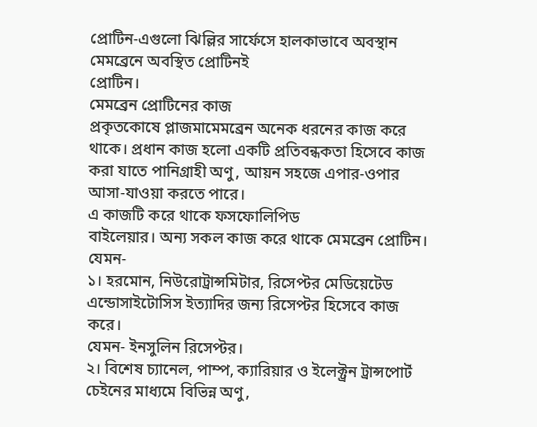প্রোটিন-এগুলো ঝিল্লির সার্ফেসে হালকাভাবে অবস্থান
মেমব্রেনে অবস্থিত প্রোটিনই
প্রোটিন।
মেমব্রেন প্রোটিনের কাজ
প্রকৃতকোষে প্লাজমামেমব্রেন অনেক ধরনের কাজ করে থাকে। প্রধান কাজ হলো একটি প্রতিবন্ধকতা হিসেবে কাজ
করা যাতে পানিগ্রাহী অণু, আয়ন সহজে এপার-ওপার আসা-যাওয়া করতে পারে।
এ কাজটি করে থাকে ফসফোলিপিড
বাইলেয়ার। অন্য সকল কাজ করে থাকে মেমব্রেন প্রোটিন। যেমন-
১। হরমোন, নিউরোট্রান্সমিটার, রিসেপ্টর মেডিয়েটেড এন্ডোসাইটোসিস ইত্যাদির জন্য রিসেপ্টর হিসেবে কাজ করে।
যেমন- ইনসুলিন রিসেপ্টর।
২। বিশেষ চ্যানেল, পাম্প, ক্যারিয়ার ও ইলেক্ট্রন ট্রান্সপোর্ট চেইনের মাধ্যমে বিভিন্ন অণু,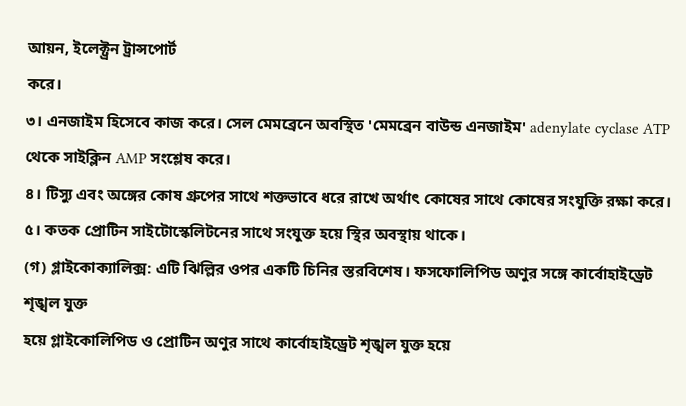আয়ন, ইলেক্ট্রন ট্রান্সপোর্ট
করে।
৩। এনজাইম হিসেবে কাজ করে। সেল মেমব্রেনে অবস্থিত 'মেমব্রেন বাউন্ড এনজাইম' adenylate cyclase ATP
থেকে সাইক্লিন AMP সংশ্লেষ করে।
৪। টিস্যু এবং অঙ্গের কোষ গ্রুপের সাথে শক্তভাবে ধরে রাখে অর্থাৎ কোষের সাথে কোষের সংযুক্তি রক্ষা করে।
৫। কতক প্রোটিন সাইটোস্কেলিটনের সাথে সংযুক্ত হয়ে স্থির অবস্থায় থাকে।
(গ) গ্লাইকোক্যালিক্স: এটি ঝিল্লির ওপর একটি চিনির স্তরবিশেষ। ফসফোলিপিড অণুর সঙ্গে কার্বোহাইড্রেট শৃঙ্খল যুক্ত
হয়ে গ্লাইকোলিপিড ও প্রোটিন অণুর সাথে কার্বোহাইড্রেট শৃঙ্খল যুক্ত হয়ে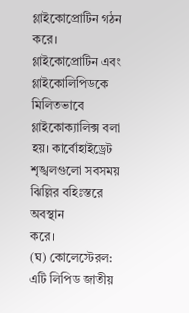গ্লাইকোপ্রোটিন গঠন করে।
গ্লাইকোপ্রোটিন এবং
গ্লাইকোলিপিডকে মিলিতভাবে গ্লাইকোক্যালিক্স বলা হয়। কার্বোহাইড্রেট শৃঙ্খলগুলো সবসময় ঝিল্লির বহিঃস্তরে অবস্থান
করে।
(ঘ) কোলেস্টেরল: এটি লিপিড জাতীয়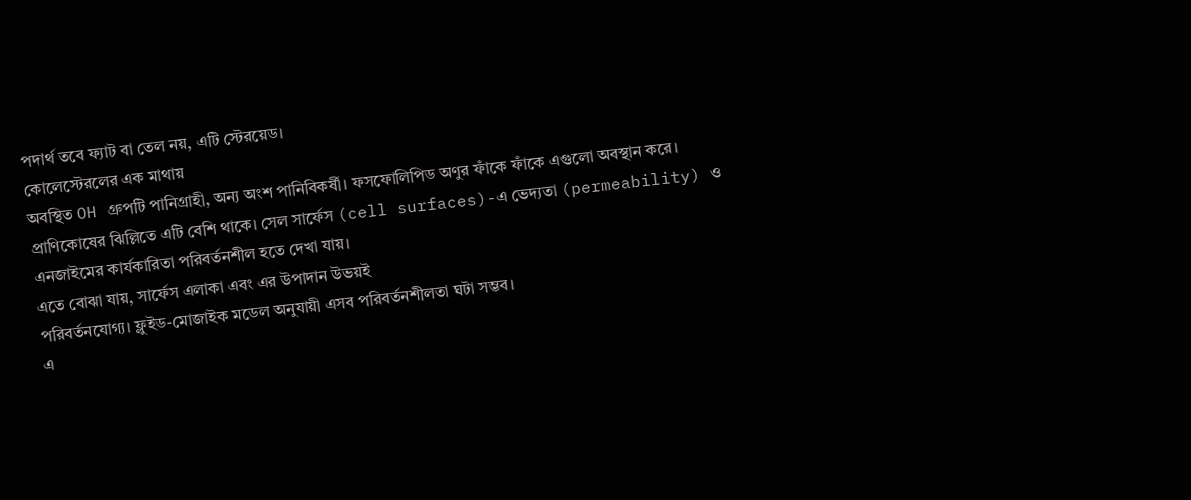পদার্থ তবে ফ্যাট বা তেল নয়, এটি স্টেরয়েড।
কোলেস্টেরলের এক মাথায়
অবস্থিত OH গ্রুপটি পানিগ্রাহী, অন্য অংশ পানিবিকর্ষী। ফসফোলিপিড অণুর ফাঁকে ফাঁকে এগুলো অবস্থান করে।
প্রাণিকোষের ঝিল্লিতে এটি বেশি থাকে। সেল সার্ফেস (cell surfaces)-এ ভেদ্যতা (permeability) ও
এনজাইমের কার্যকারিতা পরিবর্তনশীল হতে দেখা যায়।
এতে বোঝা যায়, সার্ফেস এলাকা এবং এর উপাদান উভয়ই
পরিবর্তনযোগ্য। ফ্লুইড-মোজাইক মডেল অনুযায়ী এসব পরিবর্তনশীলতা ঘটা সম্ভব।
এ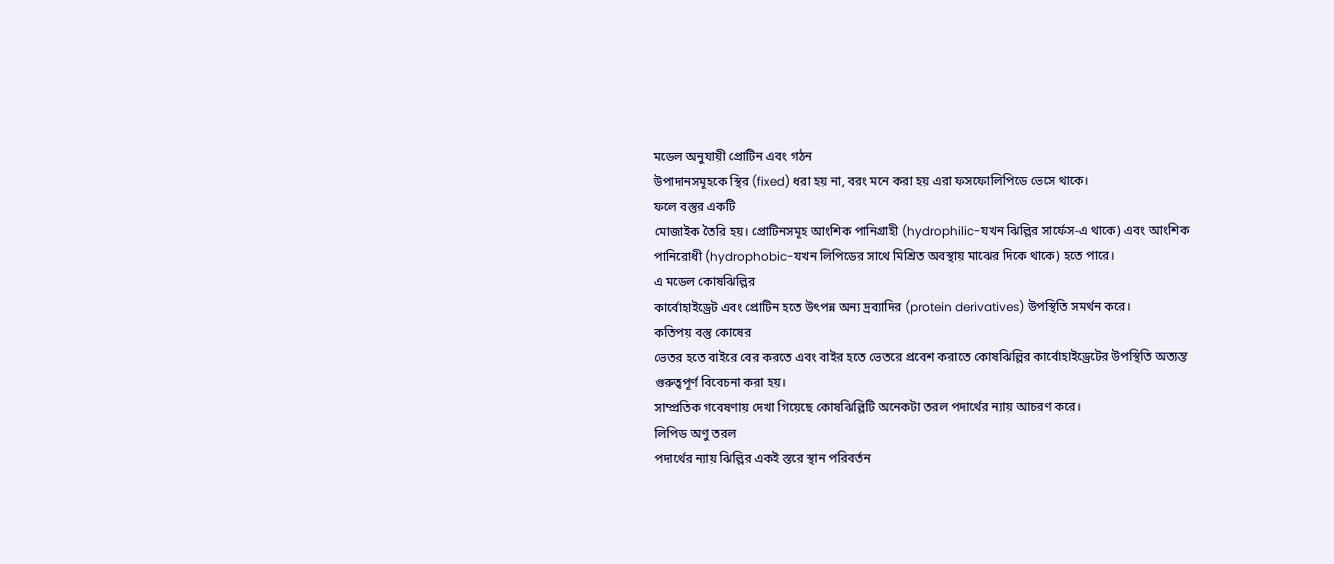মডেল অনুযায়ী প্রোটিন এবং গঠন
উপাদানসমূহকে স্থির (fixed) ধরা হয় না, বরং মনে করা হয় এরা ফসফোলিপিডে ভেসে থাকে।
ফলে বস্তুর একটি
মোজাইক তৈরি হয়। প্রোটিনসমূহ আংশিক পানিগ্রাহী (hydrophilic-যখন ঝিল্লির সার্ফেস-এ থাকে) এবং আংশিক
পানিরোধী (hydrophobic-যখন লিপিডের সাথে মিশ্রিত অবস্থায় মাঝের দিকে থাকে) হতে পারে।
এ মডেল কোষঝিল্লির
কার্বোহাইড্রেট এবং প্রোটিন হতে উৎপন্ন অন্য দ্রব্যাদির (protein derivatives) উপস্থিতি সমর্থন করে।
কতিপয় বস্তু কোষের
ভেতর হতে বাইরে বের করতে এবং বাইর হতে ভেতরে প্রবেশ করাতে কোষঝিল্লির কার্বোহাইড্রেটের উপস্থিতি অত্যন্ত
গুরুত্বপূর্ণ বিবেচনা করা হয়।
সাম্প্রতিক গবেষণায় দেখা গিয়েছে কোষঝিল্লিটি অনেকটা তরল পদার্থের ন্যায় আচরণ করে।
লিপিড অণু তরল
পদার্থের ন্যায় ঝিল্লির একই স্তরে স্থান পরিবর্তন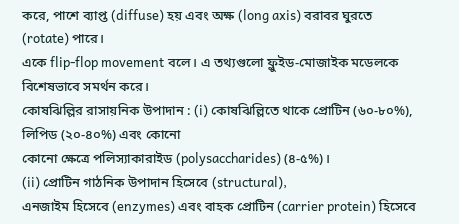করে, পাশে ব্যাপ্ত (diffuse) হয় এবং অক্ষ (long axis) বরাবর ঘুরতে
(rotate) পারে।
একে flip-flop movement বলে। এ তথ্যগুলো ফ্লুইড-মোজাইক মডেলকে বিশেষভাবে সমর্থন করে।
কোষঝিল্লির রাসায়নিক উপাদান : (i) কোষঝিল্লিতে থাকে প্রোটিন (৬০-৮০%), লিপিড (২০-৪০%) এবং কোনো
কোনো ক্ষেত্রে পলিস্যাকারাইড (polysaccharides) (৪-৫%)।
(ii) প্রোটিন গাঠনিক উপাদান হিসেবে (structural),
এনজাইম হিসেবে (enzymes) এবং বাহক প্রোটিন (carrier protein) হিসেবে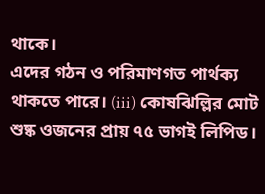থাকে।
এদের গঠন ও পরিমাণগত পার্থক্য
থাকতে পারে। (iii) কোষঝিল্লির মোট শুষ্ক ওজনের প্রায় ৭৫ ভাগই লিপিড।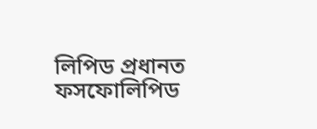লিপিড প্রধানত ফসফোলিপিড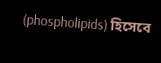(phospholipids) হিসেবে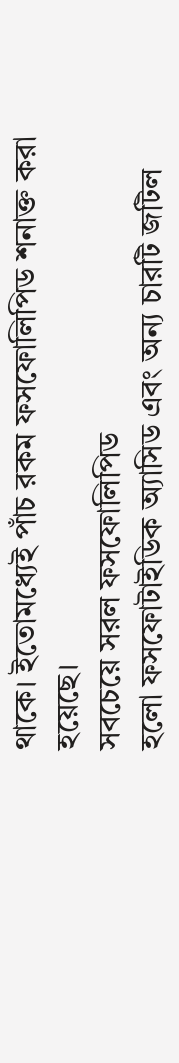থাকে। ইতোমধ্যেই পাঁচ রকম ফসফোলিপিড শনাক্ত করা হয়েছে।
সবচেয়ে সরল ফসফোলিপিড
হলো ফসফোটাইডিক অ্যাসিড এবং অন্য চারটি জটিল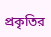প্রকৃতির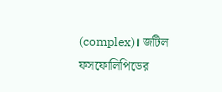(complex)। জটিল ফসফোলিপিডের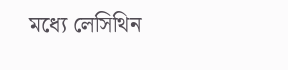মধ্যে লেসিথিন